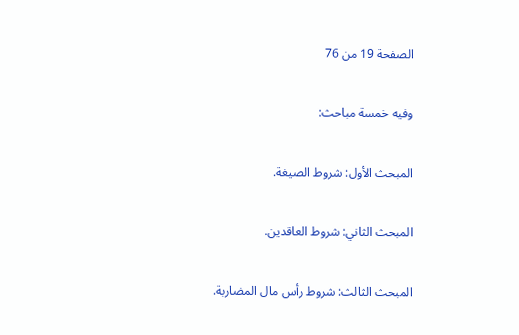الصفحة 19 من 76

وفيه خمسة مباحث:

المبحث الأول: شروط الصيغة.

المبحث الثاني: شروط العاقدين.

المبحث الثالث: شروط رأس مال المضاربة.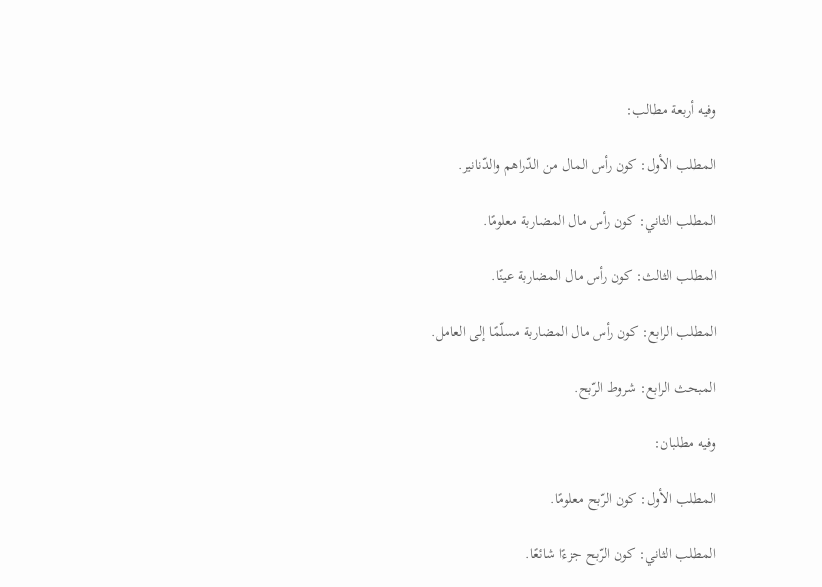وفيه أربعة مطالب:

المطلب الأول: كون رأس المال من الدّراهم والدّنانير.

المطلب الثاني: كون رأس مال المضاربة معلومًا.

المطلب الثالث: كون رأس مال المضاربة عينًا.

المطلب الرابع: كون رأس مال المضاربة مسلّمًا إلى العامل.

المبحث الرابع: شروط الرّبح.

وفيه مطلبان:

المطلب الأول: كون الرّبح معلومًا.

المطلب الثاني: كون الرّبح جزءًا شائعًا.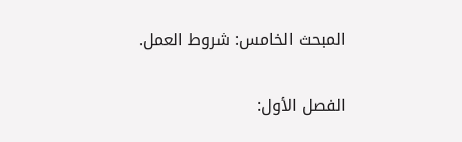المبحث الخامس: شروط العمل.

الفصل الأول: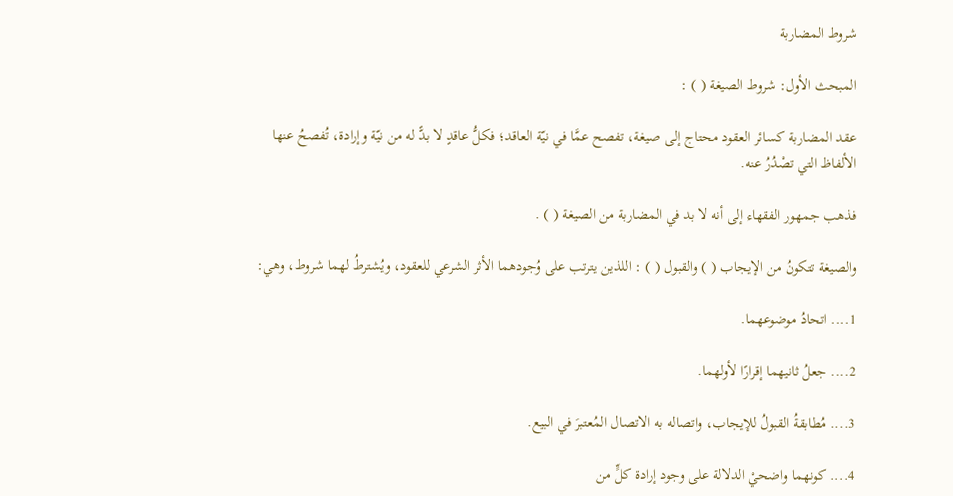شروط المضاربة

المبحث الأول: شروط الصيغة ( ) :

عقد المضاربة كسائر العقود محتاج إلى صيغة، تفصح عمَّا في نيّة العاقد؛ فكلُّ عاقدٍ لا بدًّ له من نيّة وإرادة، تُفصحُ عنها الألفاظ التي تصْدُرُ عنه.

فذهب جمهور الفقهاء إلى أنه لا بد في المضاربة من الصيغة ( ) .

والصيغة تتكونُ من الإيجاب ( ) والقبول ( ) : اللذين يترتب على وُجودهما الأثر الشرعي للعقود، ويُشترطُ لهما شروط، وهي:

1.... اتحادُ موضوعهما.

2.... جعلُ ثانيهما إقرارًا لأولهما.

3.... مُطابقةُ القبولُ للإيجاب، واتصاله به الاتصال المُعتبرَ في البيع.

4.... كونهما واضحيْ الدلالة على وجود إرادة كلٍّ من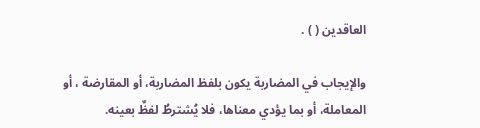العاقدين ( ) .

والإيجاب في المضاربة يكون بلفظ المضاربة، أو المقارضة ، أو المعاملة، أو بما يؤدي معناها، فلا يُشترطُ لفظٌ بعينه.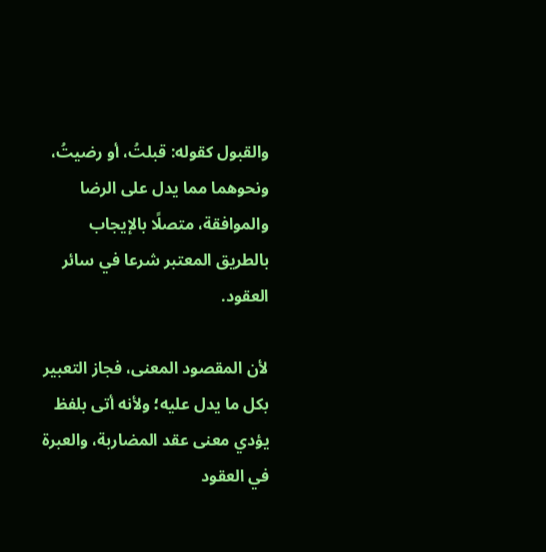والقبول كقوله: قبلتُ، أو رضيتُ، ونحوهما مما يدل على الرضا والموافقة، متصلًا بالإيجاب بالطريق المعتبر شرعا في سائر العقود.

لأن المقصود المعنى، فجاز التعبير بكل ما يدل عليه؛ ولأنه أتى بلفظ يؤدي معنى عقد المضاربة، والعبرة في العقود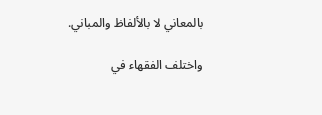بالمعاني لا بالألفاظ والمباني.

واختلف الفقهاء في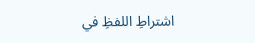اشتراطِ اللفظِ في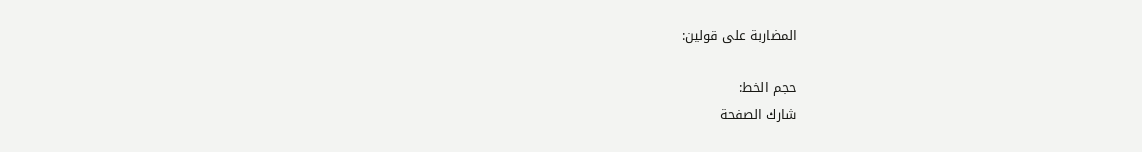المضاربة على قولين:

حجم الخط:
شارك الصفحة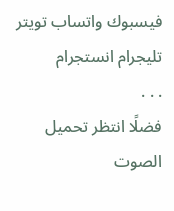فيسبوك واتساب تويتر تليجرام انستجرام
. . .
فضلًا انتظر تحميل الصوت